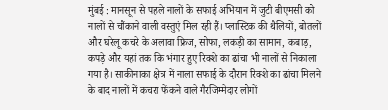मुंबई : मानसून से पहले नालों के सफाई अभियान में जुटी बीएमसी को नालों से चौंकाने वाली वस्तुएं मिल रही हैं। प्लास्टिक की थैलियों, बोतलों और घरेलू कचरे के अलावा फ्रिज, सोफा, लकड़ी का सामान, कबाड़, कपड़े और यहां तक कि भंगार हुए रिक्शे का ढांचा भी नालों से निकाला गया है। साकीनाका क्षेत्र में नाला सफाई के दौरान रिक्शे का ढांचा मिलने के बाद नालों में कचरा फेंकने वाले गैरजिम्मेदार लोगों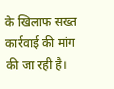के खिलाफ सख्त कार्रवाई की मांग की जा रही है।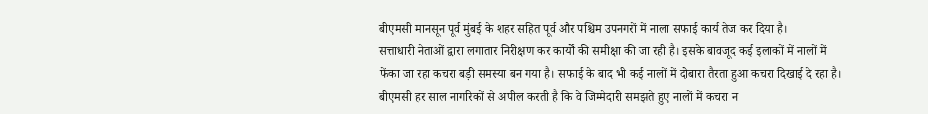बीएमसी मानसून पूर्व मुंबई के शहर सहित पूर्व और पश्चिम उपनगरों में नाला सफाई कार्य तेज कर दिया है।
सत्ताधारी नेताओं द्वारा लगातार निरीक्षण कर कार्यों की समीक्षा की जा रही है। इसके बावजूद कई इलाकों में नालों में फेंका जा रहा कचरा बड़ी समस्या बन गया है। सफाई के बाद भी कई नालों में दोबारा तैरता हुआ कचरा दिखाई दे रहा है। बीएमसी हर साल नागरिकों से अपील करती है कि वे जिम्मेदारी समझते हुए नालों में कचरा न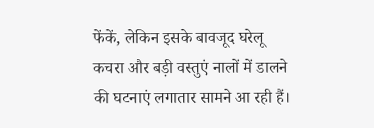फेंकें, लेकिन इसके बावजूद घरेलू कचरा और बड़ी वस्तुएं नालों में डालने की घटनाएं लगातार सामने आ रही हैं।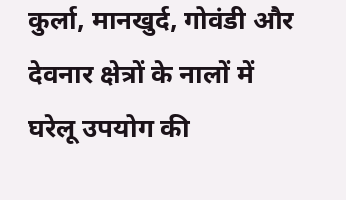कुर्ला, मानखुर्द, गोवंडी और देवनार क्षेत्रों के नालों में घरेलू उपयोग की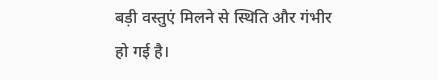बड़ी वस्तुएं मिलने से स्थिति और गंभीर हो गई है।